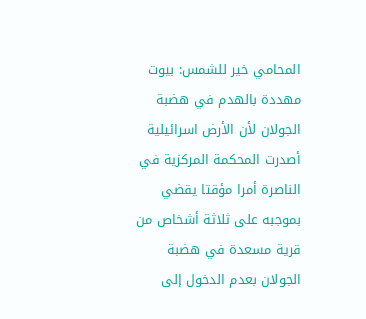المحامي خير للشمس: بيوت مهددة بالهدم في هضبة الجولان لأن الأرض اسرائيلية
أصدرت المحكمة المركزية في الناصرة أمرا مؤقتا يقضي بموجبه على ثلاثة أشخاص من قرية مسعدة في هضبة الجولان بعدم الدخول إلى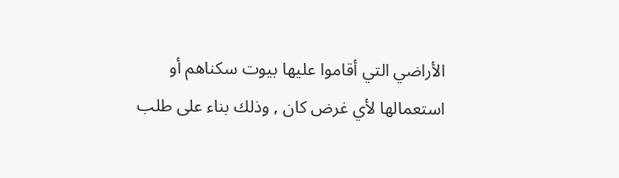الأراضي التي أقاموا عليها بيوت سكناهم أو استعمالها لأي غرض كان , وذلك بناء على طلب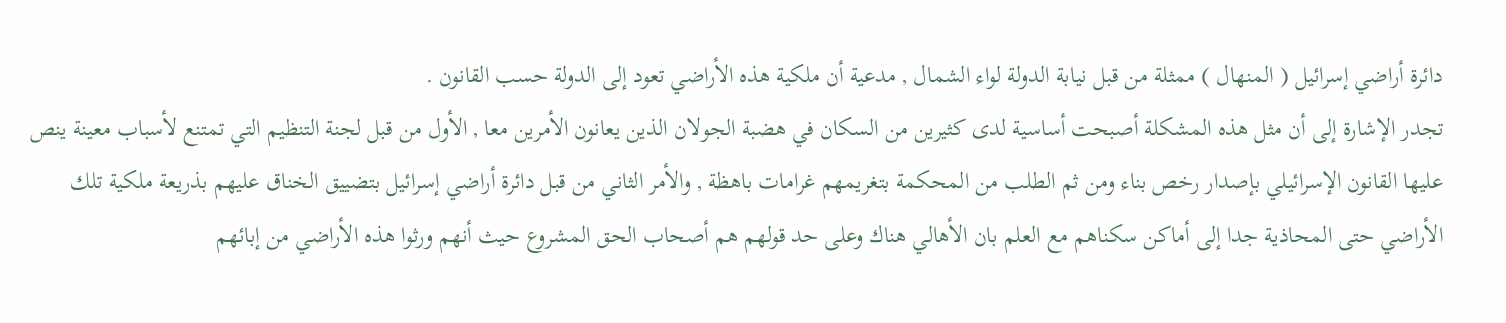دائرة أراضي إسرائيل ( المنهال ) ممثلة من قبل نيابة الدولة لواء الشمال , مدعية أن ملكية هذه الأراضي تعود إلى الدولة حسب القانون .
تجدر الإشارة إلى أن مثل هذه المشكلة أصبحت أساسية لدى كثيرين من السكان في هضبة الجولان الذين يعانون الأمرين معا , الأول من قبل لجنة التنظيم التي تمتنع لأسباب معينة ينص عليها القانون الإسرائيلي بإصدار رخص بناء ومن ثم الطلب من المحكمة بتغريمهم غرامات باهظة , والأمر الثاني من قبل دائرة أراضي إسرائيل بتضييق الخناق عليهم بذريعة ملكية تلك الأراضي حتى المحاذية جدا إلى أماكن سكناهم مع العلم بان الأهالي هناك وعلى حد قولهم هم أصحاب الحق المشروع حيث أنهم ورثوا هذه الأراضي من إبائهم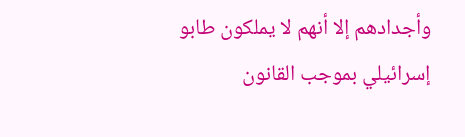وأجدادهم إلا أنهم لا يملكون طابو إسرائيلي بموجب القانون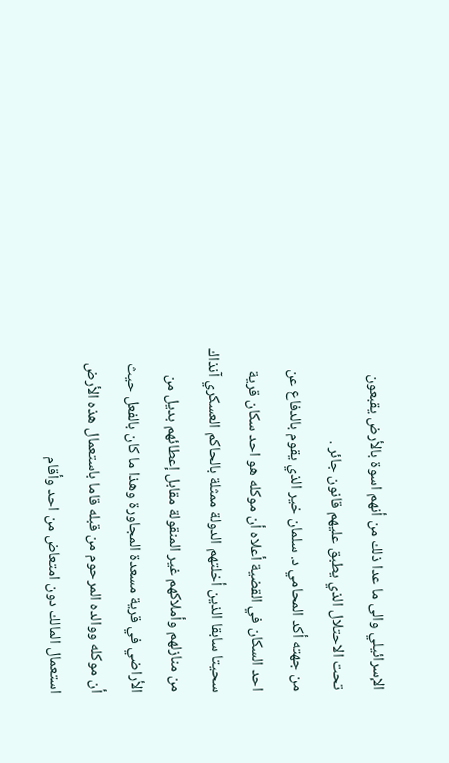الإسرائيلي والى ما عدا ذلك من أنهم اسوة بالأرض يقبعون تحت الاحتلال الذي يطبق عليهم قانون جائر .
من جهته أكد المحامي د. سلمان خير الذي يقوم بالدفاع عن احد السكان في القضية أعلاه أن موكله هو احد سكان قرية سحيتا سابقا الذين أخلتهم الدولة ممثلة بالحاكم العسكري آنذاك من منازلهم وأملاكهم غير المنقولة مقابل إعطائهم بديل من الأراضي في قرية مسعدة المجاورة وهذا ما كان بالفعل حيث أن موكله ووالده المرحوم من قبله قاما باستعمال هذه الأرض استعمال المالك دون امتعاض من احد وأقام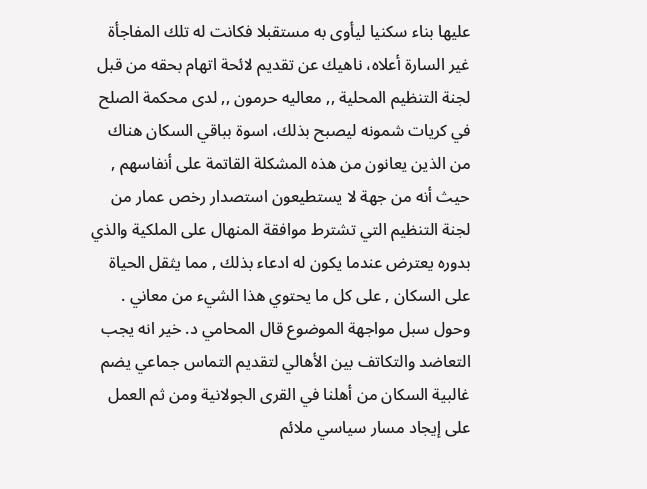عليها بناء سكنيا ليأوى به مستقبلا فكانت له تلك المفاجأة غير السارة أعلاه، ناهيك عن تقديم لائحة اتهام بحقه من قبل لجنة التنظيم المحلية ,, معاليه حرمون ,, لدى محكمة الصلح في كريات شمونه ليصبح بذلك، اسوة بباقي السكان هناك من الذين يعانون من هذه المشكلة القاتمة على أنفاسهم , حيث أنه من جهة لا يستطيعون استصدار رخص عمار من لجنة التنظيم التي تشترط موافقة المنهال على الملكية والذي بدوره يعترض عندما يكون له ادعاء بذلك , مما يثقل الحياة على السكان , على كل ما يحتوي هذا الشيء من معاني .
وحول سبل مواجهة الموضوع قال المحامي د. خير انه يجب التعاضد والتكاتف بين الأهالي لتقديم التماس جماعي يضم غالبية السكان من أهلنا في القرى الجولانية ومن ثم العمل على إيجاد مسار سياسي ملائم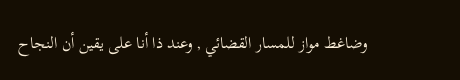وضاغط مواز للمسار القضائي , وعند ذا أنا على يقين أن النجاح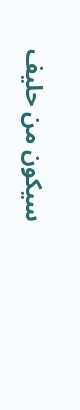سيكون من حليف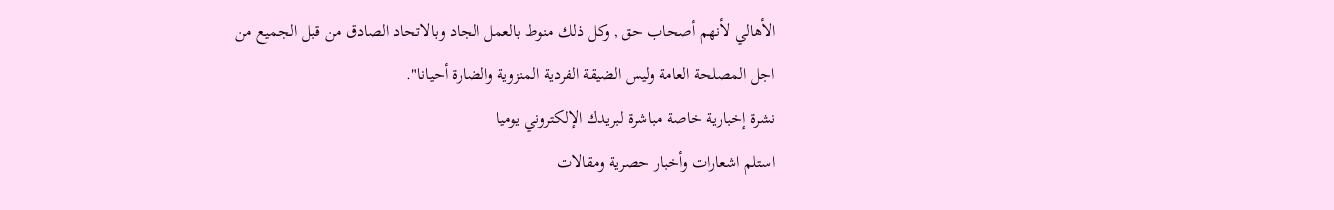الأهالي لأنهم أصحاب حق , وكل ذلك منوط بالعمل الجاد وبالاتحاد الصادق من قبل الجميع من اجل المصلحة العامة وليس الضيقة الفردية المنزوية والضارة أحيانا".
نشرة إخبارية خاصة مباشرة لبريدك الإلكتروني يوميا
استلم اشعارات وأخبار حصرية ومقالات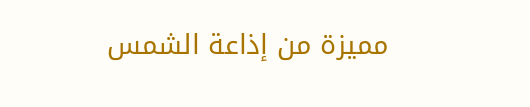مميزة من إذاعة الشمس